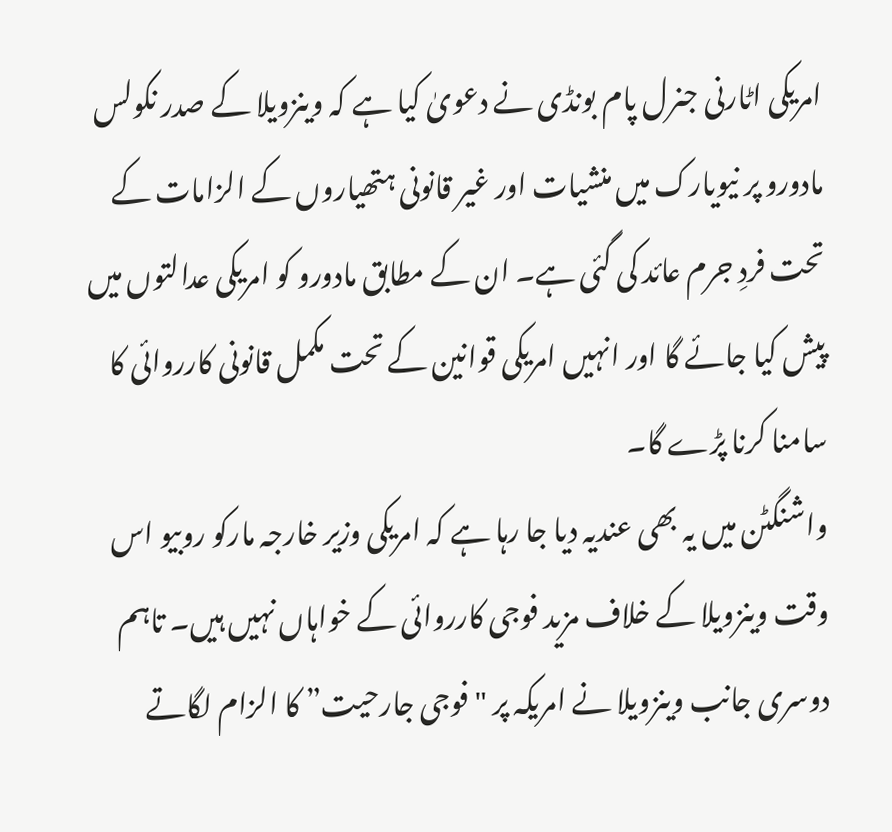امریکی اٹارنی جنرل پام بونڈی نے دعویٰ کیا ہے کہ وینزویلا کے صدر نکولس مادورو پر نیویارک میں منشیات اور غیر قانونی ہتھیاروں کے الزامات کے تحت فردِ جرم عائد کی گئی ہے۔ ان کے مطابق مادورو کو امریکی عدالتوں میں پیش کیا جائے گا اور انہیں امریکی قوانین کے تحت مکمل قانونی کارروائی کا سامنا کرنا پڑے گا۔
واشنگٹن میں یہ بھی عندیہ دیا جا رہا ہے کہ امریکی وزیر خارجہ مارکو روبیو اس وقت وینزویلا کے خلاف مزید فوجی کارروائی کے خواہاں نہیں ہیں۔ تاہم دوسری جانب وینزویلا نے امریکہ پر "فوجی جارحیت” کا الزام لگاتے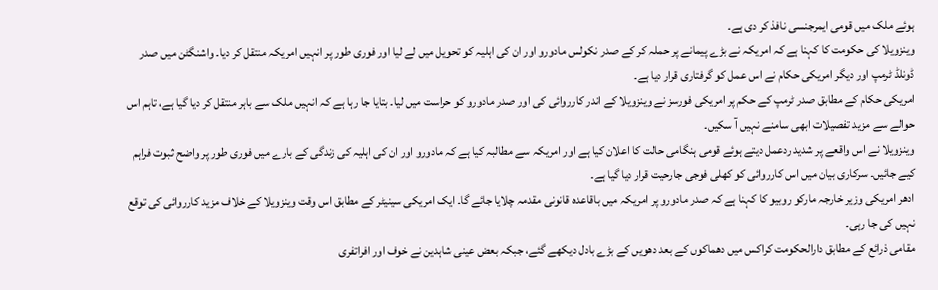ہوئے ملک میں قومی ایمرجنسی نافذ کر دی ہے۔
وینزویلا کی حکومت کا کہنا ہے کہ امریکہ نے بڑے پیمانے پر حملہ کر کے صدر نکولس مادورو اور ان کی اہلیہ کو تحویل میں لے لیا اور فوری طور پر انہیں امریکہ منتقل کر دیا۔ واشنگٹن میں صدر ڈونلڈ ٹرمپ اور دیگر امریکی حکام نے اس عمل کو گرفتاری قرار دیا ہے۔
امریکی حکام کے مطابق صدر ٹرمپ کے حکم پر امریکی فورسز نے وینزویلا کے اندر کارروائی کی اور صدر مادورو کو حراست میں لیا۔ بتایا جا رہا ہے کہ انہیں ملک سے باہر منتقل کر دیا گیا ہے، تاہم اس حوالے سے مزید تفصیلات ابھی سامنے نہیں آ سکیں۔
وینزویلا نے اس واقعے پر شدید ردعمل دیتے ہوئے قومی ہنگامی حالت کا اعلان کیا ہے اور امریکہ سے مطالبہ کیا ہے کہ مادورو اور ان کی اہلیہ کی زندگی کے بارے میں فوری طور پر واضح ثبوت فراہم کیے جائیں۔ سرکاری بیان میں اس کارروائی کو کھلی فوجی جارحیت قرار دیا گیا ہے۔
ادھر امریکی وزیر خارجہ مارکو روبیو کا کہنا ہے کہ صدر مادورو پر امریکہ میں باقاعدہ قانونی مقدمہ چلایا جائے گا۔ ایک امریکی سینیٹر کے مطابق اس وقت وینزویلا کے خلاف مزید کارروائی کی توقع نہیں کی جا رہی۔
مقامی ذرائع کے مطابق دارالحکومت کراکس میں دھماکوں کے بعد دھویں کے بڑے بادل دیکھے گئے، جبکہ بعض عینی شاہدین نے خوف اور افراتفری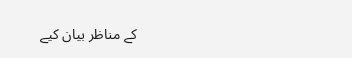کے مناظر بیان کیے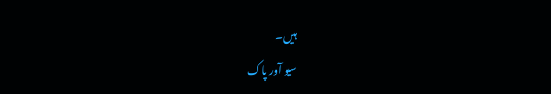ہیں۔
سیو آور پاک